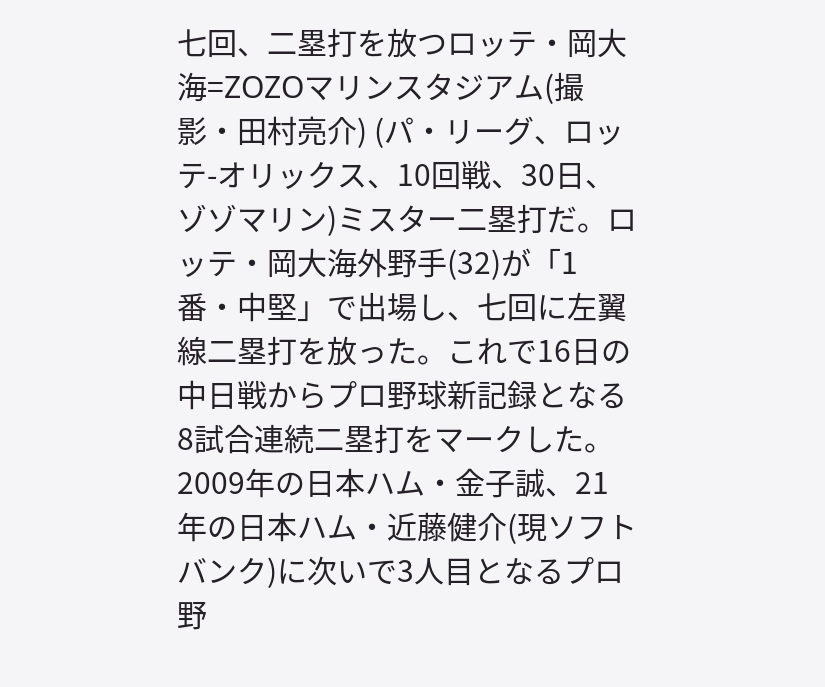七回、二塁打を放つロッテ・岡大海=ZOZOマリンスタジアム(撮影・田村亮介) (パ・リーグ、ロッテ-オリックス、10回戦、30日、ゾゾマリン)ミスター二塁打だ。ロッテ・岡大海外野手(32)が「1番・中堅」で出場し、七回に左翼線二塁打を放った。これで16日の中日戦からプロ野球新記録となる8試合連続二塁打をマークした。
2009年の日本ハム・金子誠、21年の日本ハム・近藤健介(現ソフトバンク)に次いで3人目となるプロ野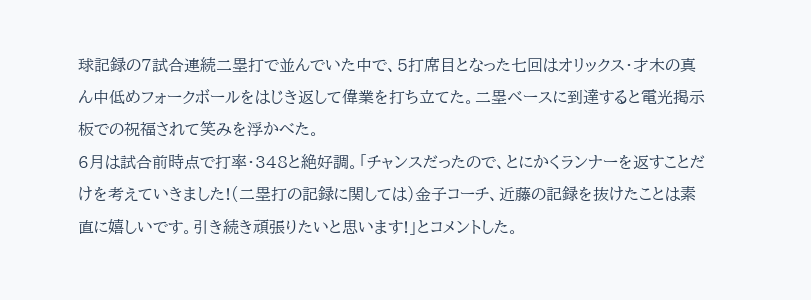球記録の7試合連続二塁打で並んでいた中で、5打席目となった七回はオリックス・才木の真ん中低めフォークボールをはじき返して偉業を打ち立てた。二塁ベースに到達すると電光掲示板での祝福されて笑みを浮かべた。
6月は試合前時点で打率・348と絶好調。「チャンスだったので、とにかくランナーを返すことだけを考えていきました!(二塁打の記録に関しては)金子コーチ、近藤の記録を抜けたことは素直に嬉しいです。引き続き頑張りたいと思います!」とコメントした。